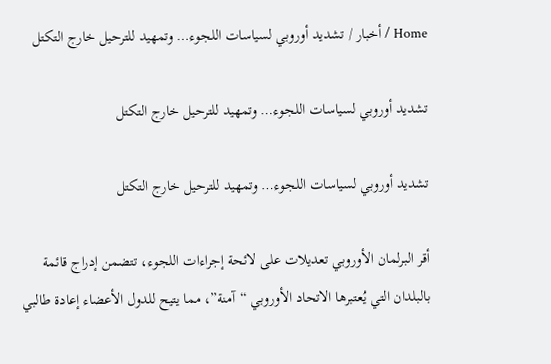Home / أخبار / تشديد أوروبي لسياسات اللجوء… وتمهيد للترحيل خارج التكتل

تشديد أوروبي لسياسات اللجوء… وتمهيد للترحيل خارج التكتل

تشديد أوروبي لسياسات اللجوء… وتمهيد للترحيل خارج التكتل

أقر البرلمان الأوروبي تعديلات على لائحة إجراءات اللجوء، تتضمن إدراج قائمة بالبلدان التي يُعتبرها الاتحاد الأوروبي “آمنة”، مما يتيح للدول الأعضاء إعادة طالبي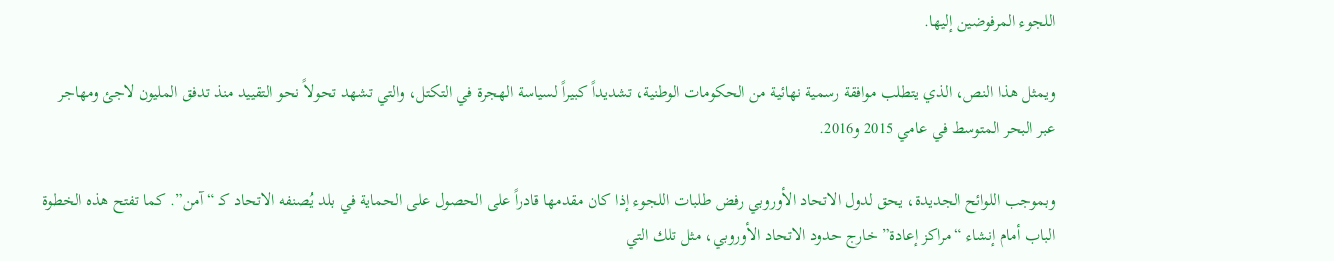اللجوء المرفوضين إليها.

ويمثل هذا النص، الذي يتطلب موافقة رسمية نهائية من الحكومات الوطنية، تشديداً كبيراً لسياسة الهجرة في التكتل، والتي تشهد تحولاً نحو التقييد منذ تدفق المليون لاجئ ومهاجر عبر البحر المتوسط في عامي 2015 و2016.

وبموجب اللوائح الجديدة، يحق لدول الاتحاد الأوروبي رفض طلبات اللجوء إذا كان مقدمها قادراً على الحصول على الحماية في بلد يُصنفه الاتحاد كـ “آمن”. كما تفتح هذه الخطوة الباب أمام إنشاء “مراكز إعادة” خارج حدود الاتحاد الأوروبي، مثل تلك التي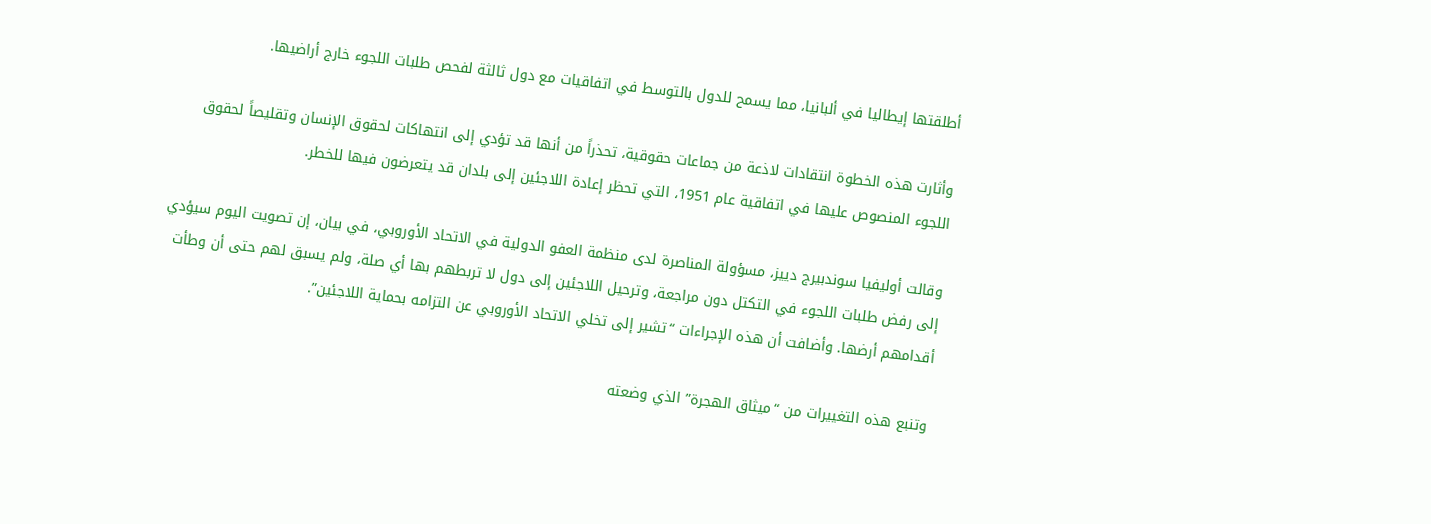أطلقتها إيطاليا في ألبانيا، مما يسمح للدول بالتوسط في اتفاقيات مع دول ثالثة لفحص طلبات اللجوء خارج أراضيها.

وأثارت هذه الخطوة انتقادات لاذعة من جماعات حقوقية، تحذراً من أنها قد تؤدي إلى انتهاكات لحقوق الإنسان وتقليصاً لحقوق اللجوء المنصوص عليها في اتفاقية عام 1951، التي تحظر إعادة اللاجئين إلى بلدان قد يتعرضون فيها للخطر.

وقالت أوليفيا سوندبيرج دييز، مسؤولة المناصرة لدى منظمة العفو الدولية في الاتحاد الأوروبي، في بيان، إن تصويت اليوم سيؤدي إلى رفض طلبات اللجوء في التكتل دون مراجعة، وترحيل اللاجئين إلى دول لا تربطهم بها أي صلة، ولم يسبق لهم حتى أن وطأت أقدامهم أرضها. وأضافت أن هذه الإجراءات “تشير إلى تخلي الاتحاد الأوروبي عن التزامه بحماية اللاجئين”.

وتنبع هذه التغييرات من “ميثاق الهجرة” الذي وضعته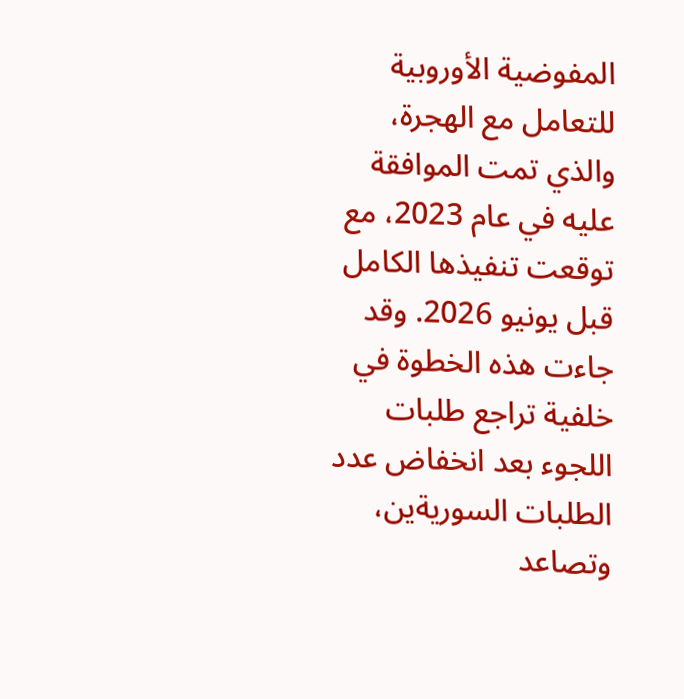المفوضية الأوروبية للتعامل مع الهجرة، والذي تمت الموافقة عليه في عام 2023، مع توقعت تنفيذها الكامل قبل يونيو 2026. وقد جاءت هذه الخطوة في خلفية تراجع طلبات اللجوء بعد انخفاض عدد الطلبات السوريةين، وتصاعد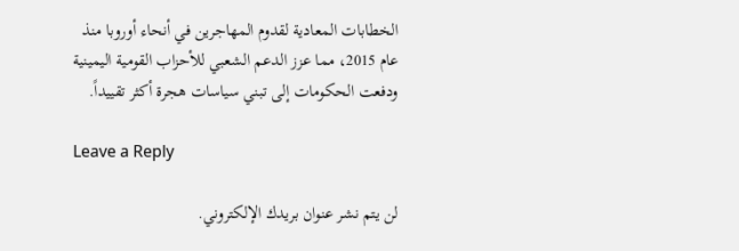الخطابات المعادية لقدوم المهاجرين في أنحاء أوروبا منذ عام 2015، مما عزز الدعم الشعبي للأحزاب القومية اليمينية ودفعت الحكومات إلى تبني سياسات هجرة أكثر تقييداً.

Leave a Reply

لن يتم نشر عنوان بريدك الإلكتروني.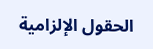الحقول الإلزامية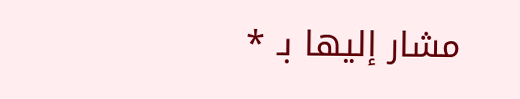مشار إليها بـ *